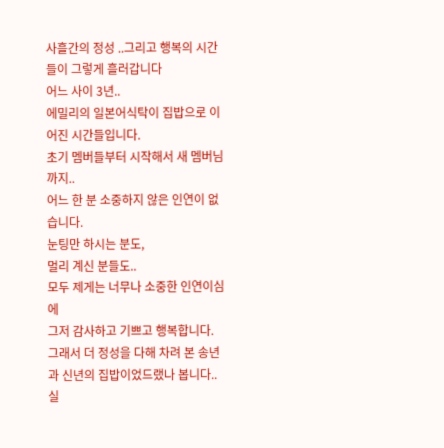사흘간의 정성 ..그리고 행복의 시간들이 그렇게 흘러갑니다
어느 사이 3년..
에밀리의 일본어식탁이 집밥으로 이어진 시간들입니다.
초기 멤버들부터 시작해서 새 멤버님 까지..
어느 한 분 소중하지 않은 인연이 없습니다.
눈팅만 하시는 분도,
멀리 계신 분들도..
모두 제게는 너무나 소중한 인연이심에
그저 감사하고 기쁘고 행복합니다.
그래서 더 정성을 다해 차려 본 송년과 신년의 집밥이었드랬나 봅니다..
실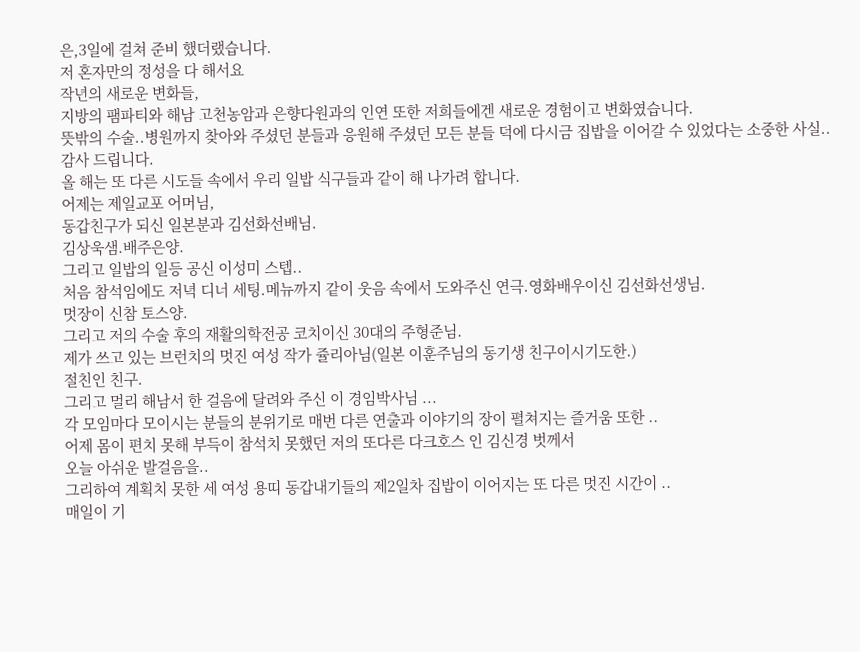은,3일에 걸쳐 준비 했더랬습니다.
저 혼자만의 정성을 다 해서요
작년의 새로운 변화들,
지방의 팸파티와 해남 고천농암과 은향다원과의 인연 또한 저희들에겐 새로운 경험이고 변화였습니다.
뜻밖의 수술..병원까지 찾아와 주셨던 분들과 응원해 주셨던 모든 분들 덕에 다시금 집밥을 이어갈 수 있었다는 소중한 사실..
감사 드립니다.
올 해는 또 다른 시도들 속에서 우리 일밥 식구들과 같이 해 나가려 합니다.
어제는 제일교포 어머님,
동갑친구가 되신 일본분과 김선화선배님.
김상욱샘.배주은양.
그리고 일밥의 일등 공신 이성미 스텝..
처음 참석임에도 저녁 디너 세팅.메뉴까지 같이 웃음 속에서 도와주신 연극.영화배우이신 김선화선생님.
멋장이 신참 토스양.
그리고 저의 수술 후의 재활의학전공 코치이신 30대의 주형준님.
제가 쓰고 있는 브런치의 멋진 여성 작가 쥴리아님(일본 이훈주님의 동기생 친구이시기도한.)
절친인 친구.
그리고 멀리 해남서 한 걸음에 달려와 주신 이 경임박사님 ...
각 모임마다 모이시는 분들의 분위기로 매번 다른 연출과 이야기의 장이 펼쳐지는 즐거움 또한 ..
어제 몸이 편치 못해 부득이 참석치 못했던 저의 또다른 다크호스 인 김신경 벗께서
오늘 아쉬운 발걸음을..
그리하여 계획치 못한 세 여성 용띠 동갑내기들의 제2일차 집밥이 이어지는 또 다른 멋진 시간이 ..
매일이 기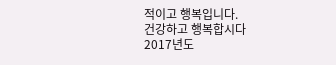적이고 행복입니다.
건강하고 행복합시다
2017년도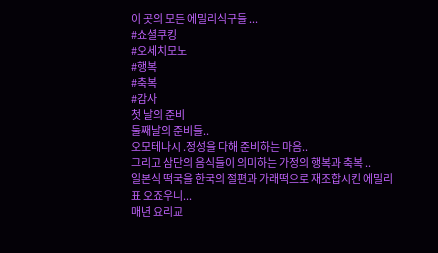이 곳의 모든 에밀리식구들 ...
#쇼셜쿠킹
#오세치모노
#행복
#축복
#감사
첫 날의 준비
둘째날의 준비들..
오모테나시 .정성을 다해 준비하는 마음..
그리고 삼단의 음식들이 의미하는 가정의 행복과 축복 ..
일본식 떡국을 한국의 절편과 가래떡으로 재조합시킨 에밀리표 오죠우니...
매년 요리교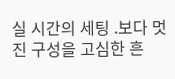실 시간의 세팅 .보다 멋진 구성을 고심한 흔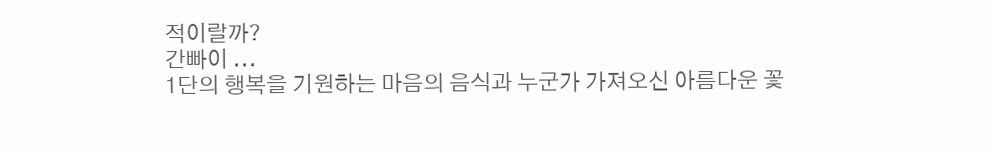적이랄까?
간빠이 ...
1단의 행복을 기원하는 마음의 음식과 누군가 가져오신 아름다운 꽃